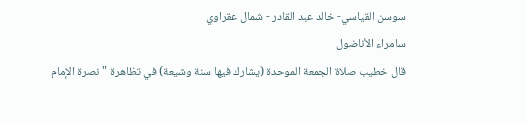سوسن القياسي- خالد عبد القادر - شمال عقراوي
سامراء الأناضول
قال خطيب صلاة الجمعة الموحدة (يشارك فيها سنة وشيعة) في تظاهرة "نصرة الإمام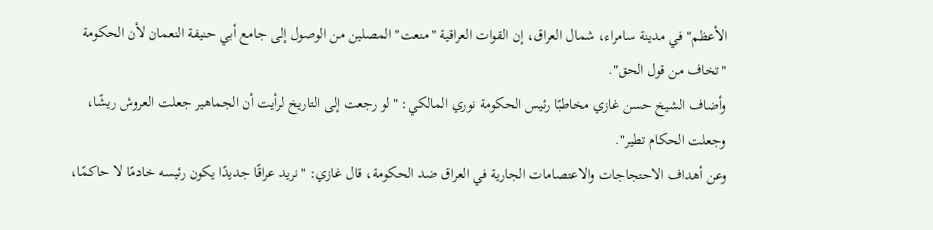الأعظم" في مدينة سامراء، شمال العراق، إن القوات العراقية "منعت" المصلين من الوصول إلى جامع أبي حنيفة النعمان لأن الحكومة "تخاف من قول الحق".
وأضاف الشيخ حسن غازي مخاطبًا رئيس الحكومة نوري المالكي: "لو رجعت إلى التاريخ لرأيت أن الجماهير جعلت العروش ريشًا، وجعلت الحكام تطير".
وعن أهداف الاحتجاجات والاعتصامات الجارية في العراق ضد الحكومة، قال غازي: "نريد عراقًا جديدًا يكون رئيسه خادمًا لا حاكمًا،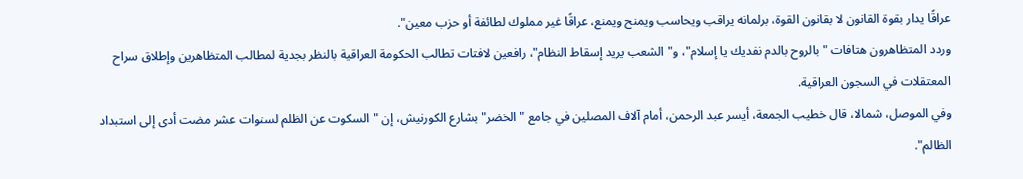عراقًا يدار بقوة القانون لا بقانون القوة، برلمانه يراقب ويحاسب ويمنح ويمنع، عراقًا غير مملوك لطائفة أو حزب معين".
وردد المتظاهرون هتافات "بالروح بالدم نفديك يا إسلام"، و"الشعب يريد إسقاط النظام"، رافعين لافتات تطالب الحكومة العراقية بالنظر بجدية لمطالب المتظاهرين وإطلاق سراح المعتقلات في السجون العراقية.
وفي الموصل، شمالا، قال خطيب الجمعة، أيسر عبد الرحمن، أمام آلاف المصلين في جامع "الخضر" بشارع الكورنيش، إن "السكوت عن الظلم لسنوات عشر مضت أدى إلى استبداد الظالم".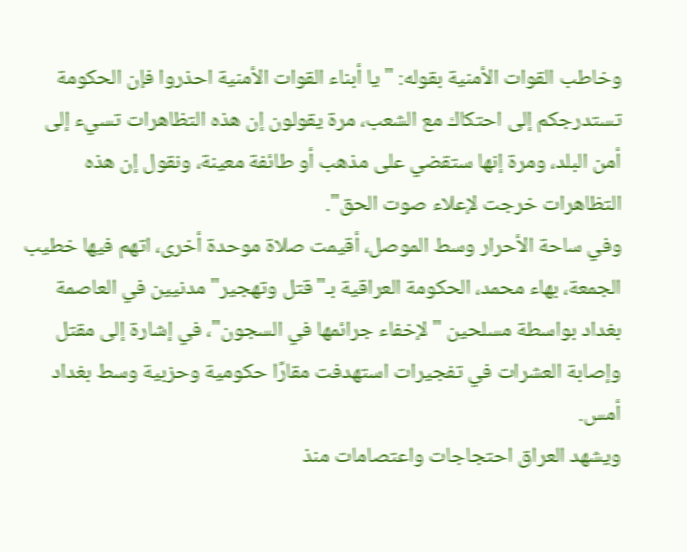وخاطب القوات الأمنية بقوله: "يا أبناء القوات الأمنية احذروا فإن الحكومة تستدرجكم إلى احتكاك مع الشعب، مرة يقولون إن هذه التظاهرات تسيء إلى أمن البلد، ومرة إنها ستقضي على مذهب أو طائفة معينة، ونقول إن هذه التظاهرات خرجت لإعلاء صوت الحق".
وفي ساحة الأحرار وسط الموصل، أقيمت صلاة موحدة أخرى، اتهم فيها خطيب الجمعة، بهاء محمد، الحكومة العراقية بـ"قتل وتهجير" مدنيين في العاصمة بغداد بواسطة مسلحين "لإخفاء جرائمها في السجون"، في إشارة إلى مقتل وإصابة العشرات في تفجيرات استهدفت مقارًا حكومية وحزبية وسط بغداد أمس.
ويشهد العراق احتجاجات واعتصامات منذ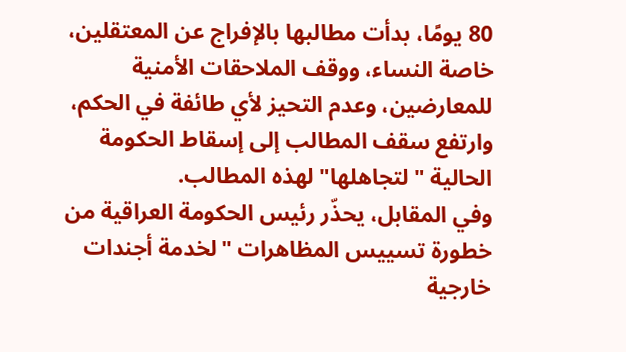80 يومًا، بدأت مطالبها بالإفراج عن المعتقلين، خاصة النساء، ووقف الملاحقات الأمنية للمعارضين، وعدم التحيز لأي طائفة في الحكم، وارتفع سقف المطالب إلى إسقاط الحكومة الحالية "لتجاهلها" لهذه المطالب.
وفي المقابل، يحذّر رئيس الحكومة العراقية من خطورة تسييس المظاهرات "لخدمة أجندات خارجية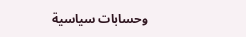وحسابات سياسية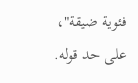فئوية ضيقة"، على حد قوله.